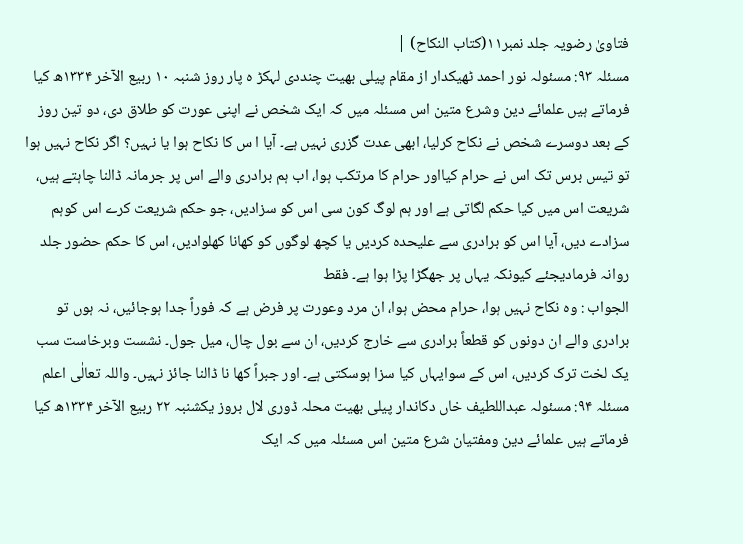فتاویٰ رضویہ جلد نمبر۱۱(کتاب النکاح) |
مسئلہ ۹۳: مسئولہ نور احمد ٹھیکدار از مقام پیلی بھیت چنددی لہکڑ ہ پار روز شنبہ ۱۰ ربیع الآخر ۱۳۳۴ھ کیا فرماتے ہیں علمائے دین وشرع متین اس مسئلہ میں کہ ایک شخص نے اپنی عورت کو طلاق دی، دو تین روز کے بعد دوسرے شخص نے نکاح کرلیا، ابھی عدت گزری نہیں ہے۔ آیا ا س کا نکاح ہوا یا نہیں؟ اگر نکاح نہیں ہوا تو تیس برس تک اس نے حرام کیااور حرام کا مرتکب ہوا، اب ہم برادری والے اس پر جرمانہ ڈالنا چاہتے ہیں، شریعت اس میں کیا حکم لگاتی ہے اور ہم لوگ کون سی اس کو سزادیں، جو حکم شریعت کرے اس کوہم سزادے دیں، آیا اس کو برادری سے علیحدہ کردیں یا کچھ لوگوں کو کھانا کھلوادیں، اس کا حکم حضور جلد روانہ فرمادیجئے کیونکہ یہاں پر جھگڑا پڑا ہوا ہے۔ فقط
الجواب : وہ نکاح نہیں ہوا، حرام محض ہوا، ان مرد وعورت پر فرض ہے کہ فوراً جدا ہوجائیں، نہ ہوں تو برادری والے ان دونوں کو قطعاً برادری سے خارج کردیں، ان سے بول چال، میل جول۔ نشست وبرخاست سب یک لخت ترک کردیں، اس کے سوایہاں کیا سزا ہوسکتی ہے۔ اور جبراً کھا نا ڈالنا جائز نہیں۔ واللہ تعالٰی اعلم
مسئلہ ۹۴: مسئولہ عبداللطیف خاں دکاندار پیلی بھیت محلہ ڈوری لال بروز یکشنبہ ۲۲ ربیع الآخر ۱۳۳۴ھ کیا فرماتے ہیں علمائے دین ومفتیان شرع متین اس مسئلہ میں کہ ایک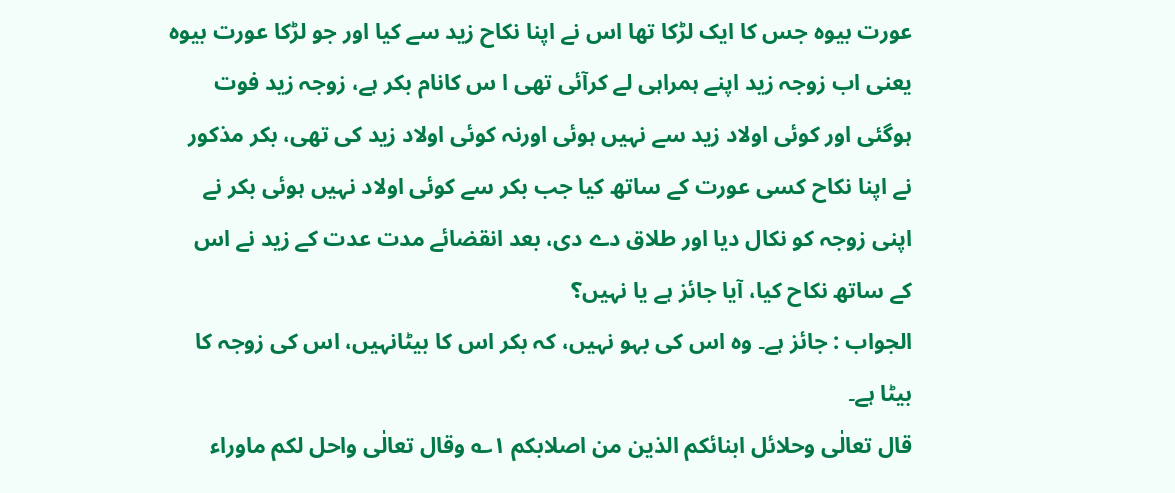عورت بیوہ جس کا ایک لڑکا تھا اس نے اپنا نکاح زید سے کیا اور جو لڑکا عورت بیوہ یعنی اب زوجہ زید اپنے ہمراہی لے کرآئی تھی ا س کانام بکر ہے، زوجہ زید فوت ہوگئی اور کوئی اولاد زید سے نہیں ہوئی اورنہ کوئی اولاد زید کی تھی، بکر مذکور نے اپنا نکاح کسی عورت کے ساتھ کیا جب بکر سے کوئی اولاد نہیں ہوئی بکر نے اپنی زوجہ کو نکال دیا اور طلاق دے دی، بعد انقضائے مدت عدت کے زید نے اس کے ساتھ نکاح کیا، آیا جائز ہے یا نہیں؟
الجواب : جائز ہے۔ وہ اس کی بہو نہیں، کہ بکر اس کا بیٹانہیں، اس کی زوجہ کا بیٹا ہے۔
قال تعالٰی وحلائل ابنائکم الذین من اصلابکم ۱؎ وقال تعالٰی واحل لکم ماوراء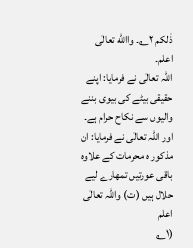ذٰلکم ۲؎۔ واالله تعالٰی اعلم۔
اللہ تعالٰی نے فرمایا: اپنے حقیقی بیٹے کی بیوی بننے والیوں سے نکاح حرام ہے۔ اور اللہ تعالٰی نے فرمایا: ان مذکور ہ محرمات کے علاوہ باقی عورتیں تمھارے لیے حلال ہیں (ت) واللہ تعالٰی اعلم
(۱؎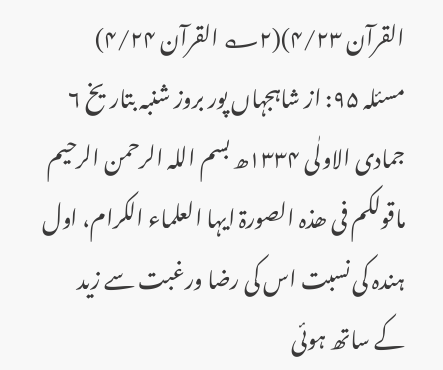القرآن ۴/۲۳)(۲؎ القرآن ۴/۲۴)
مسئلہ ۹۵: از شاہجہاں پور بروز شنبہ بتاریخ ۶ جمادی الاولٰی ۱۳۳۴ھ بسم اللہ الرحمن الرحیم ماقولکم فی ھذہ الصورۃ ایہا العلماء الکرام، اول ہندہ کی نسبت اس کی رضا ورغبت سے زید کے ساتھ ہوئی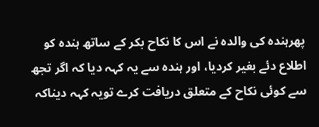پھرہندہ کی والدہ نے اس کا نکاح بکر کے ساتھ ہندہ کو اطلاع دئے بغیر کردیا، اور ہندہ سے یہ کہہ دیا کہ اگر تجھ سے کوئی نکاح کے متعلق دریافت کرے تویہ کہہ دیناکہ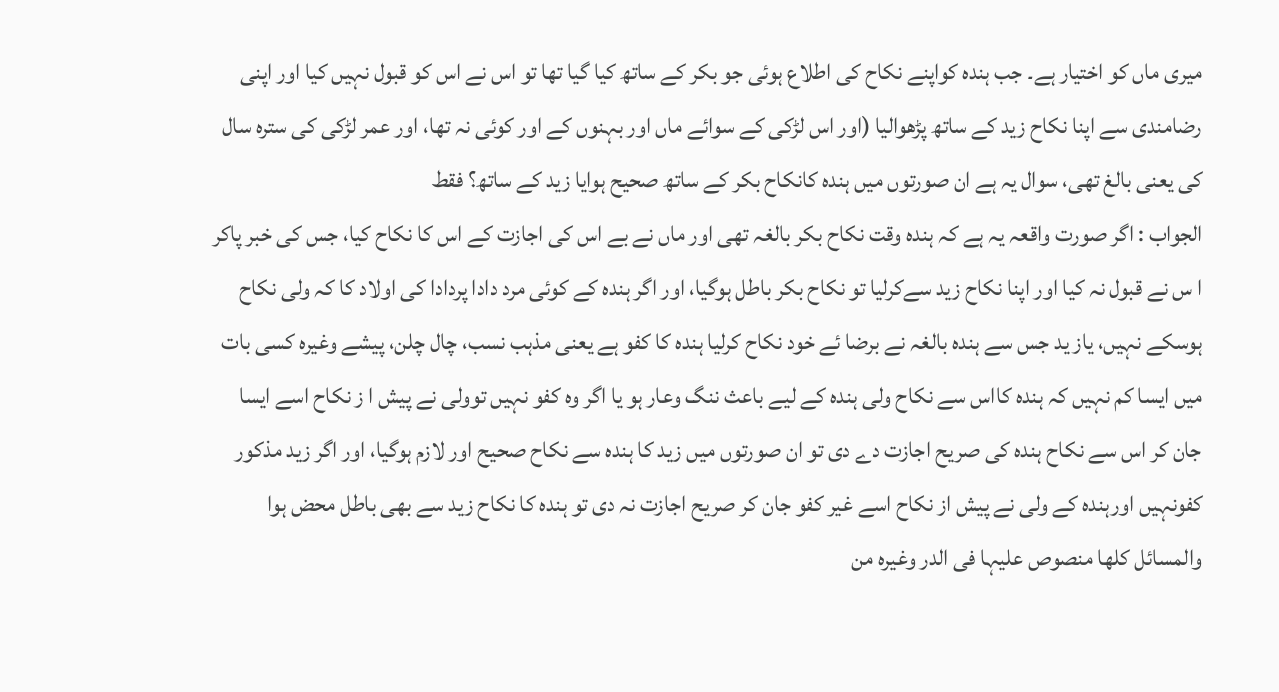میری ماں کو اختیار ہے۔ جب ہندہ کواپنے نکاح کی اطلاع ہوئی جو بکر کے ساتھ کیا گیا تھا تو اس نے اس کو قبول نہیں کیا اور اپنی رضامندی سے اپنا نکاح زید کے ساتھ پڑھوالیا (اور اس لڑکی کے سوائے ماں اور بہنوں کے اور کوئی نہ تھا، اور عمر لڑکی کی سترہ سال کی یعنی بالغ تھی، سوال یہ ہے ان صورتوں میں ہندہ کانکاح بکر کے ساتھ صحیح ہوایا زید کے ساتھ؟ فقط
الجواب : اگر صورت واقعہ یہ ہے کہ ہندہ وقت نکاح بکر بالغہ تھی اور ماں نے بے اس کی اجازت کے اس کا نکاح کیا، جس کی خبر پاکر ا س نے قبول نہ کیا اور اپنا نکاح زید سےکرلیا تو نکاح بکر باطل ہوگیا، اور اگر ہندہ کے کوئی مرد دادا پردادا کی اولاد کا کہ ولی نکاح ہوسکے نہیں، یاز ید جس سے ہندہ بالغہ نے برضا ئے خود نکاح کرلیا ہندہ کا کفو ہے یعنی مذہب نسب، چال چلن، پیشے وغیرہ کسی بات میں ایسا کم نہیں کہ ہندہ کااس سے نکاح ولی ہندہ کے لیے باعث ننگ وعار ہو یا اگر وہ کفو نہیں توولی نے پیش ا ز نکاح اسے ایسا جان کر اس سے نکاح ہندہ کی صریح اجازت دے دی تو ان صورتوں میں زید کا ہندہ سے نکاح صحیح اور لازم ہوگیا، اور اگر زید مذکور کفونہیں اورہندہ کے ولی نے پیش از نکاح اسے غیر کفو جان کر صریح اجازت نہ دی تو ہندہ کا نکاح زید سے بھی باطل محض ہوا والمسائل کلھا منصوص علیہا فی الدر وغیرہ من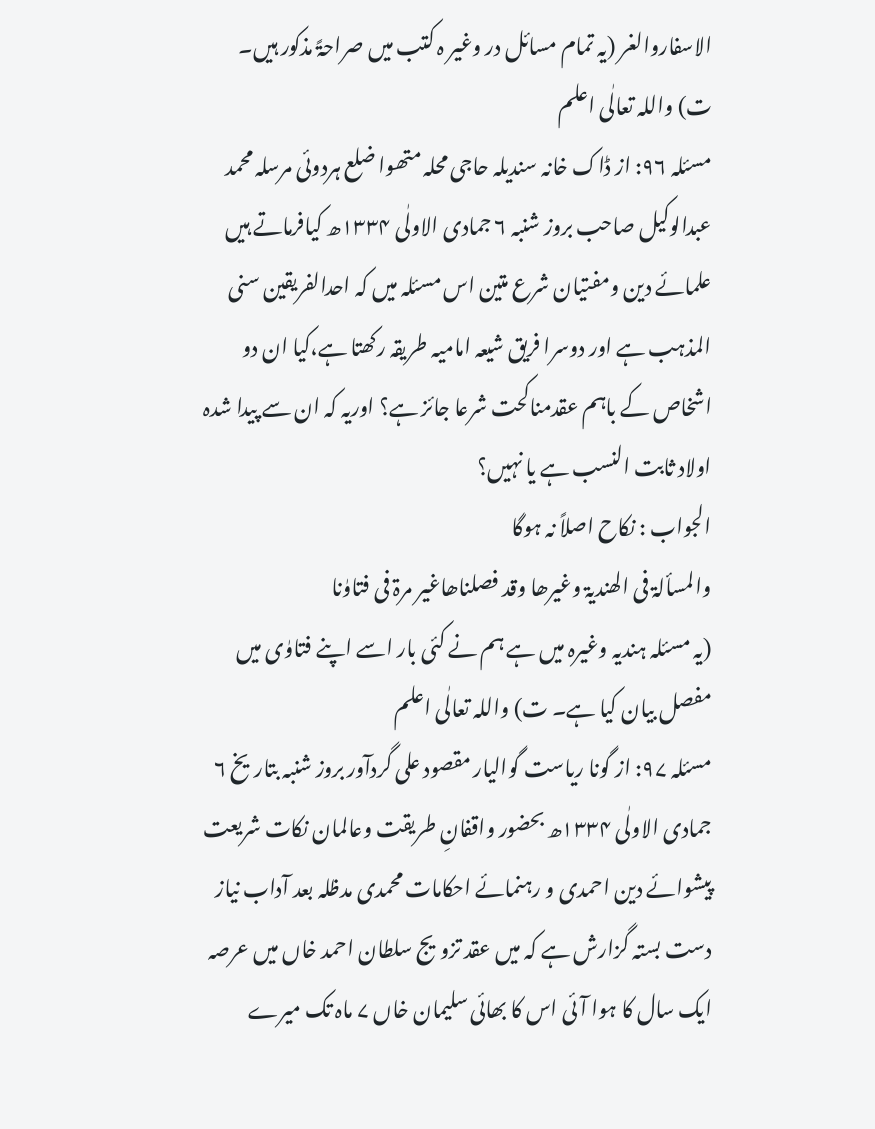الاسفاروالغر (یہ تمام مسائل در وغیر ہ کتب میں صراحۃً مذکور ہیں۔ ت) واللہ تعالٰی اعلم
مسئلہ ۹۶: از ڈاک خانہ سندیلہ حاجی محلہ متھوا ضلع ہردوئی مرسلہ محمد عبدالوکیل صاحب بروز شنبہ ۶ جمادی الاولٰی ۱۳۳۴ھ کیافرماتے ہیں علمائے دین ومفتیان شرع متین اس مسئلہ میں کہ احدالفریقین سنی المذہب ہے اور دوسرا فریق شیعہ امامیہ طریقہ رکھتا ہے،کیا ان دو اشخاص کے باہم عقدمناکحت شرعا جائز ہے؟ اوریہ کہ ان سے پیدا شدہ اولاد ثابت النسب ہے یا نہیں؟
الجواب : نکاح اصلاً نہ ہوگا
والمسألۃ فی الھندیۃ وغیرھا وقد فصلناھاغیر مرۃ فی فتاوٰنا
(یہ مسئلہ ہندیہ وغیرہ میں ہے ہم نے کئی بار اسے اپنے فتاوٰی میں مفصل بیان کیا ہے۔ ت) واللہ تعالٰی اعلم
مسئلہ ۹۷: از گونا ریاست گوالیار مقصود علی گردآور بروز شنبہ بتاریخ ۶ جمادی الاولٰی ۱۳۳۴ھ بحضور واقفانِ طریقت وعالمان نکات شریعت پیشوائے دین احمدی و رہنمائے احکامات محمدی مدظلہ بعد آداب نیاز دست بستہ گزارش ہے کہ میں عقد تزویج سلطان احمد خاں میں عرصہ ایک سال کا ہوا آئی اس کا بھائی سلیمان خاں ۷ ماہ تک میرے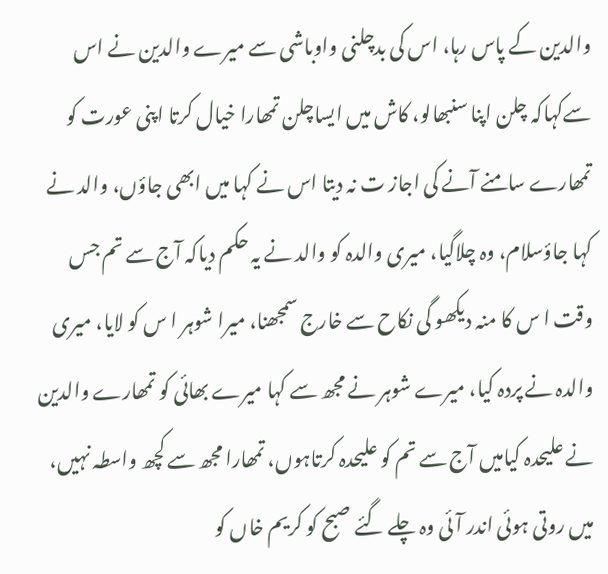والدین کے پاس رہا، اس کی بدچلنی واوباشی سے میرے والدین نے اس سےکہاکہ چلن اپنا سنبھالو، کاش میں ایساچلن تمھارا خیال کرتا اپنی عورت کو تمھارے سامنے آنے کی اجاز ت نہ دیتا اس نے کہا میں ابھی جاؤں، والد نے کہا جاؤسلام، وہ چلاگیا، میری والدہ کو والد نے یہ حکم دیاکہ آج سے تم جس وقت ا س کا منہ دیکھو گی نکاح سے خارج سمجھنا، میرا شوہر ا س کو لایا، میری والدہ نے پردہ کیا، میرے شوہر نے مجھ سے کہا میرے بھائی کو تمھارے والدین نے علیحدہ کیامیں آج سے تم کو علیحدہ کرتاہوں، تمھارا مجھ سے کچھ واسطہ نہیں، میں روتی ہوئی اندر آئی وہ چلے گئے صبح کو کریم خاں کو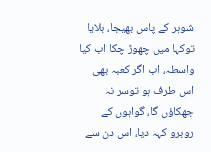شوہر کے پاس بھیجا، بلایا توکہا میں چھوڑ چکا اب کیا واسطہ، اب اگر کعبہ بھی اس طرف ہو توسر نہ جھکاؤں گا، گواہوں کے روبرو کہہ دیا، اس دن سے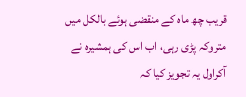قریب چھ ماہ کے منقضی ہوئے بالکل میں متروکہ پڑی رہی، اب اس کی ہمشیرہ نے آکراول یہ تجویز کیا کہ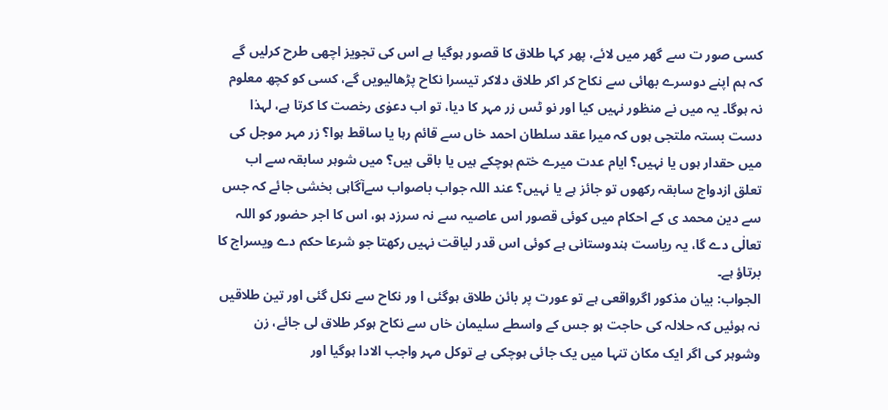کسی صور ت سے گھر میں لائے، پھر کہا طلاق کا قصور ہوگیا ہے اس کی تجویز اچھی طرح کرلیں گے کہ ہم اپنے دوسرے بھائی سے نکاح کر اکر طلاق دلاکر تیسرا نکاح پڑھالیویں گے، کسی کو کچھ معلوم نہ ہوگا۔ یہ میں نے منظور نہیں کیا اور نو ٹس زر مہر کا دیا، تو اب دعوٰی رخصت کا کرتا ہے، لہذا دست بستہ ملتجی ہوں کہ میرا عقد سلطان احمد خاں سے قائم رہا یا ساقط ہوا؟ زر مہر موجل کی میں حقدار ہوں یا نہیں؟ ایام عدت میرے ختم ہوچکے ہیں یا باقی ہیں؟ میں شوہر سابقہ سے اب تعلق ازدواج سابقہ رکھوں تو جائز ہے یا نہیں؟ عند اللہ جواب باصواب سےآگاہی بخشی جائے کہ جس سے دین محمد ی کے احکام میں کوئی قصور اس عاصیہ سے نہ سرزد ہو، اس کا اجر حضور کو اللہ تعالٰی دے گا، یہ ریاست ہندوستانی ہے کوئی اس قدر لیاقت نہیں رکھتا جو شرعا حکم دے ویسراج کا برتاؤ ہے۔
الجواب: بیان مذکور اگرواقعی ہے تو عورت پر بائن طلاق ہوگئی ا ور نکاح سے نکل گئی اور تین طلاقیں نہ ہوئیں کہ حلالہ کی حاجت ہو جس کے واسطے سلیمان خاں سے نکاح ہوکر طلاق لی جائے، زن وشوہر کی اگر ایک مکان تنہا میں یک جائی ہوچکی ہے توکل مہر واجب الادا ہوگیا اور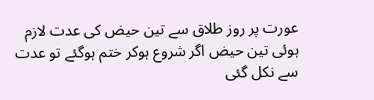عورت پر روز طلاق سے تین حیض کی عدت لازم ہوئی تین حیض اگر شروع ہوکر ختم ہوگئے تو عدت سے نکل گئی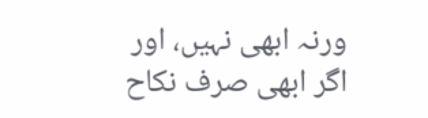ورنہ ابھی نہیں، اور اگر ابھی صرف نکاح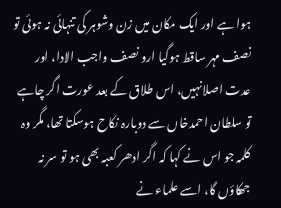ہوا ہے اور ایک مکان میں زن وشوہر کی تنہائی نہ ہوئی تو نصف مہر ساقط ہوگیا ارو نصف واجب الادا، اور عدت اصلانہیں، اس طلاق کے بعد عورت اگر چاہے تو سلطان احمدخاں سے دوبارہ نکاح ہوسکتا تھا، مگر وہ کلمہ جو اس نے کہا کہ اگر ادھر کعبہ بھی ہو تو سر نہ جھکاؤں گا، اسے علماء نے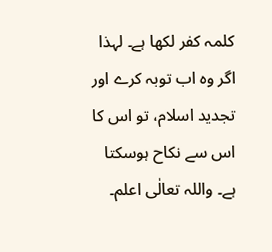کلمہ کفر لکھا ہے۔ لہذا اگر وہ اب توبہ کرے اور تجدید اسلام، تو اس کا اس سے نکاح ہوسکتا ہے۔ واللہ تعالٰی اعلم۔